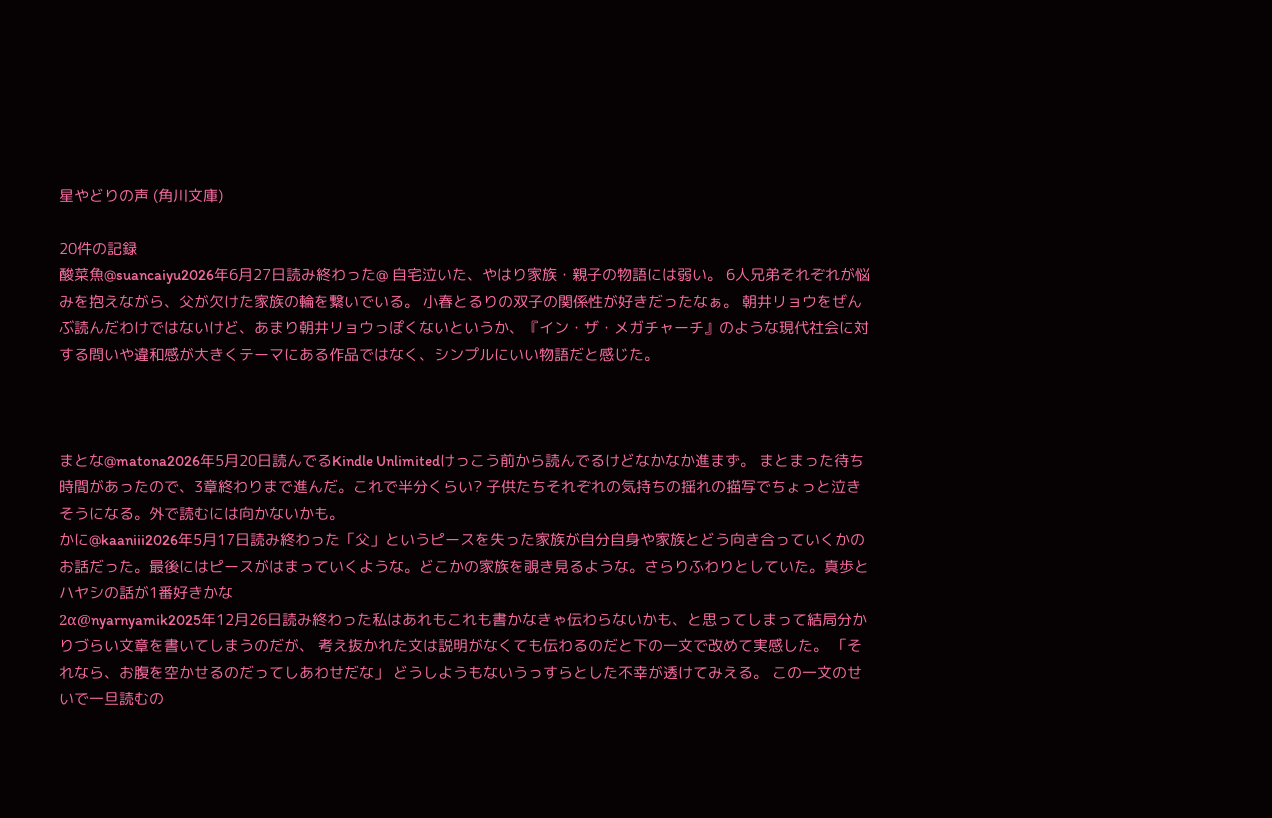星やどりの声 (角川文庫)

20件の記録
酸菜魚@suancaiyu2026年6月27日読み終わった@ 自宅泣いた、やはり家族・親子の物語には弱い。 6人兄弟それぞれが悩みを抱えながら、父が欠けた家族の輪を繋いでいる。 小春とるりの双子の関係性が好きだったなぁ。 朝井リョウをぜんぶ読んだわけではないけど、あまり朝井リョウっぽくないというか、『イン・ザ・メガチャーチ』のような現代社会に対する問いや違和感が大きくテーマにある作品ではなく、シンプルにいい物語だと感じた。



まとな@matona2026年5月20日読んでるKindle Unlimitedけっこう前から読んでるけどなかなか進まず。 まとまった待ち時間があったので、3章終わりまで進んだ。これで半分くらい? 子供たちそれぞれの気持ちの揺れの描写でちょっと泣きそうになる。外で読むには向かないかも。
かに@kaaniii2026年5月17日読み終わった「父」というピースを失った家族が自分自身や家族とどう向き合っていくかのお話だった。最後にはピースがはまっていくような。どこかの家族を覗き見るような。さらりふわりとしていた。真歩とハヤシの話が1番好きかな
2α@nyarnyamik2025年12月26日読み終わった私はあれもこれも書かなきゃ伝わらないかも、と思ってしまって結局分かりづらい文章を書いてしまうのだが、 考え抜かれた文は説明がなくても伝わるのだと下の一文で改めて実感した。 「それなら、お腹を空かせるのだってしあわせだな」 どうしようもないうっすらとした不幸が透けてみえる。 この一文のせいで一旦読むの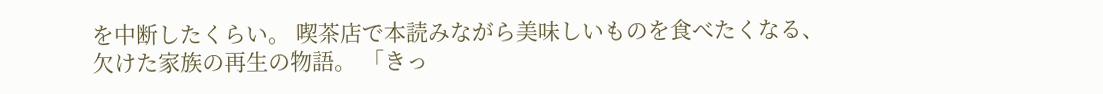を中断したくらい。 喫茶店で本読みながら美味しいものを食べたくなる、欠けた家族の再生の物語。 「きっ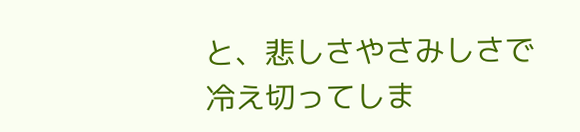と、悲しさやさみしさで冷え切ってしま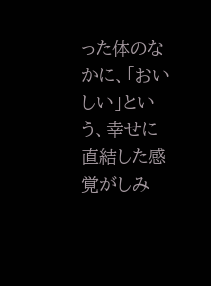った体のなかに、「おいしい」という、幸せに直結した感覚がしみ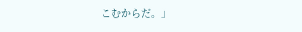こむからだ。」